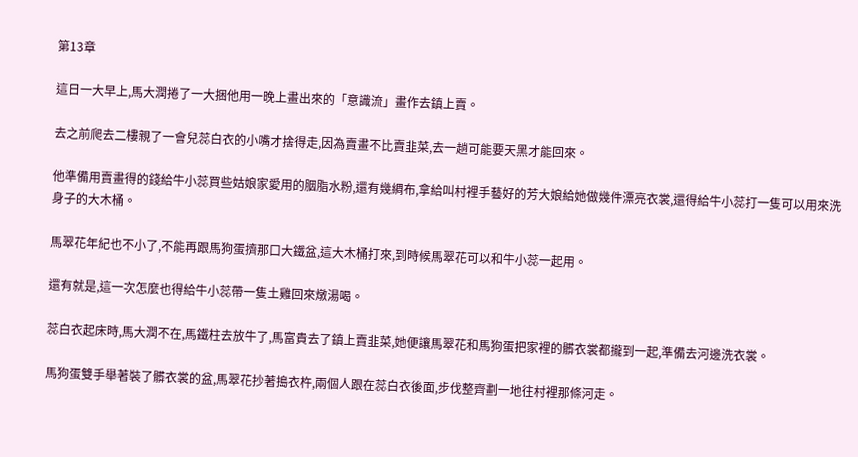第13章

這日一大早上,馬大潤捲了一大捆他用一晚上畫出來的「意識流」畫作去鎮上賣。

去之前爬去二樓親了一會兒蕊白衣的小嘴才捨得走,因為賣畫不比賣韭菜,去一趟可能要天黑才能回來。

他準備用賣畫得的錢給牛小蕊買些姑娘家愛用的胭脂水粉,還有幾綢布,拿給叫村裡手藝好的芳大娘給她做幾件漂亮衣裳,還得給牛小蕊打一隻可以用來洗身子的大木桶。

馬翠花年紀也不小了,不能再跟馬狗蛋擠那口大鐵盆,這大木桶打來,到時候馬翠花可以和牛小蕊一起用。

還有就是,這一次怎麼也得給牛小蕊帶一隻土雞回來燉湯喝。

蕊白衣起床時,馬大潤不在,馬鐵柱去放牛了,馬富貴去了鎮上賣韭菜,她便讓馬翠花和馬狗蛋把家裡的髒衣裳都攏到一起,準備去河邊洗衣裳。

馬狗蛋雙手舉著裝了髒衣裳的盆,馬翠花抄著搗衣杵,兩個人跟在蕊白衣後面,步伐整齊劃一地往村裡那條河走。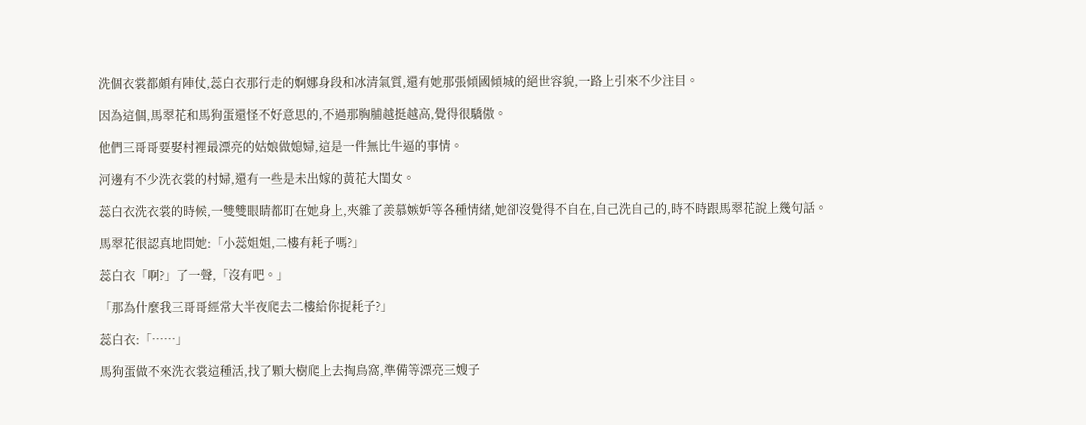洗個衣裳都頗有陣仗,蕊白衣那行走的婀娜身段和冰清氣質,還有她那張傾國傾城的絕世容貌,一路上引來不少注目。

因為這個,馬翠花和馬狗蛋還怪不好意思的,不過那胸脯越挺越高,覺得很驕傲。

他們三哥哥要娶村裡最漂亮的姑娘做媳婦,這是一件無比牛逼的事情。

河邊有不少洗衣裳的村婦,還有一些是未出嫁的黃花大閨女。

蕊白衣洗衣裳的時候,一雙雙眼睛都盯在她身上,夾雜了羨慕嫉妒等各種情緒,她卻沒覺得不自在,自己洗自己的,時不時跟馬翠花說上幾句話。

馬翠花很認真地問她:「小蕊姐姐,二樓有耗子嗎?」

蕊白衣「啊?」了一聲,「沒有吧。」

「那為什麼我三哥哥經常大半夜爬去二樓給你捉耗子?」

蕊白衣:「……」

馬狗蛋做不來洗衣裳這種活,找了顆大樹爬上去掏鳥窩,準備等漂亮三嫂子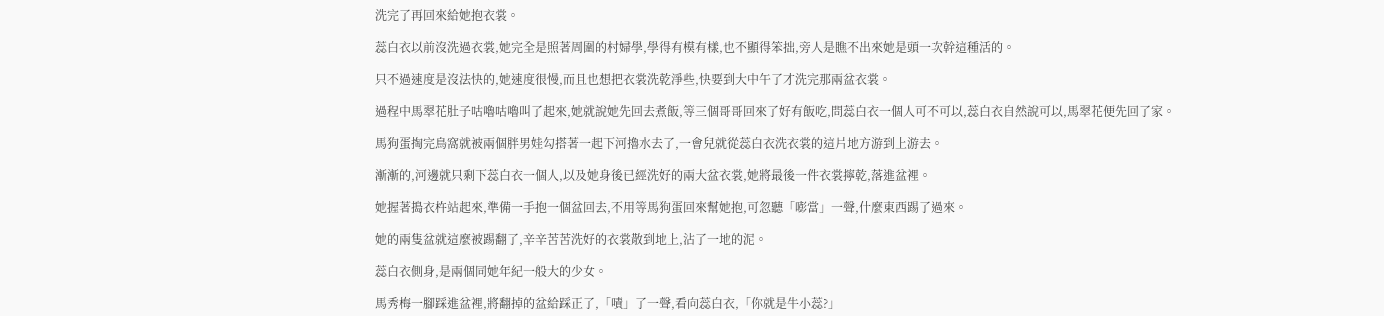洗完了再回來給她抱衣裳。

蕊白衣以前沒洗過衣裳,她完全是照著周圍的村婦學,學得有模有樣,也不顯得笨拙,旁人是瞧不出來她是頭一次幹這種活的。

只不過速度是沒法快的,她速度很慢,而且也想把衣裳洗乾淨些,快要到大中午了才洗完那兩盆衣裳。

過程中馬翠花肚子咕嚕咕嚕叫了起來,她就說她先回去煮飯,等三個哥哥回來了好有飯吃,問蕊白衣一個人可不可以,蕊白衣自然說可以,馬翠花便先回了家。

馬狗蛋掏完鳥窩就被兩個胖男娃勾搭著一起下河擼水去了,一會兒就從蕊白衣洗衣裳的這片地方游到上游去。

漸漸的,河邊就只剩下蕊白衣一個人,以及她身後已經洗好的兩大盆衣裳,她將最後一件衣裳擰乾,落進盆裡。

她握著搗衣杵站起來,準備一手抱一個盆回去,不用等馬狗蛋回來幫她抱,可忽聽「嘭當」一聲,什麼東西踢了過來。

她的兩隻盆就這麼被踢翻了,辛辛苦苦洗好的衣裳散到地上,沾了一地的泥。

蕊白衣側身,是兩個同她年紀一般大的少女。

馬秀梅一腳踩進盆裡,將翻掉的盆給踩正了,「嘖」了一聲,看向蕊白衣,「你就是牛小蕊?」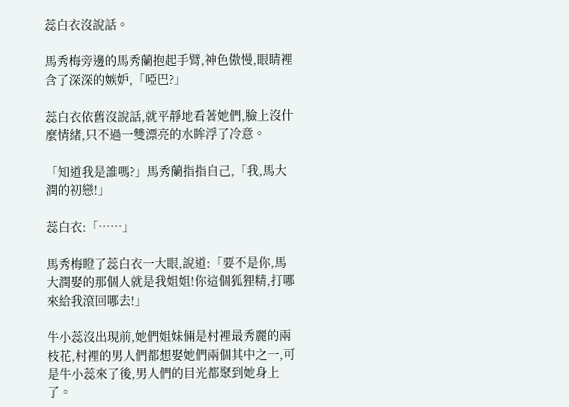蕊白衣沒說話。

馬秀梅旁邊的馬秀蘭抱起手臂,神色傲慢,眼睛裡含了深深的嫉妒,「啞巴?」

蕊白衣依舊沒說話,就平靜地看著她們,臉上沒什麼情緒,只不過一雙漂亮的水眸浮了冷意。

「知道我是誰嗎?」馬秀蘭指指自己,「我,馬大潤的初戀!」

蕊白衣:「……」

馬秀梅瞪了蕊白衣一大眼,說道:「要不是你,馬大潤娶的那個人就是我姐姐!你這個狐狸精,打哪來給我滾回哪去!」

牛小蕊沒出現前,她們姐妹倆是村裡最秀麗的兩枝花,村裡的男人們都想娶她們兩個其中之一,可是牛小蕊來了後,男人們的目光都聚到她身上了。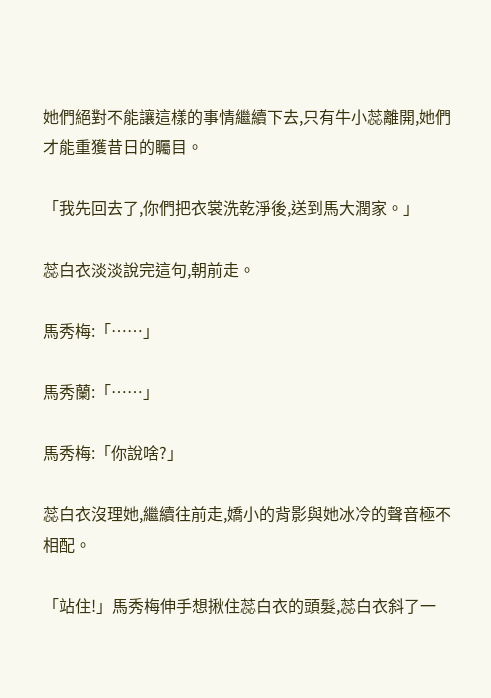她們絕對不能讓這樣的事情繼續下去,只有牛小蕊離開,她們才能重獲昔日的矚目。

「我先回去了,你們把衣裳洗乾淨後,送到馬大潤家。」

蕊白衣淡淡說完這句,朝前走。

馬秀梅:「……」

馬秀蘭:「……」

馬秀梅:「你說啥?」

蕊白衣沒理她,繼續往前走,嬌小的背影與她冰冷的聲音極不相配。

「站住!」馬秀梅伸手想揪住蕊白衣的頭髮,蕊白衣斜了一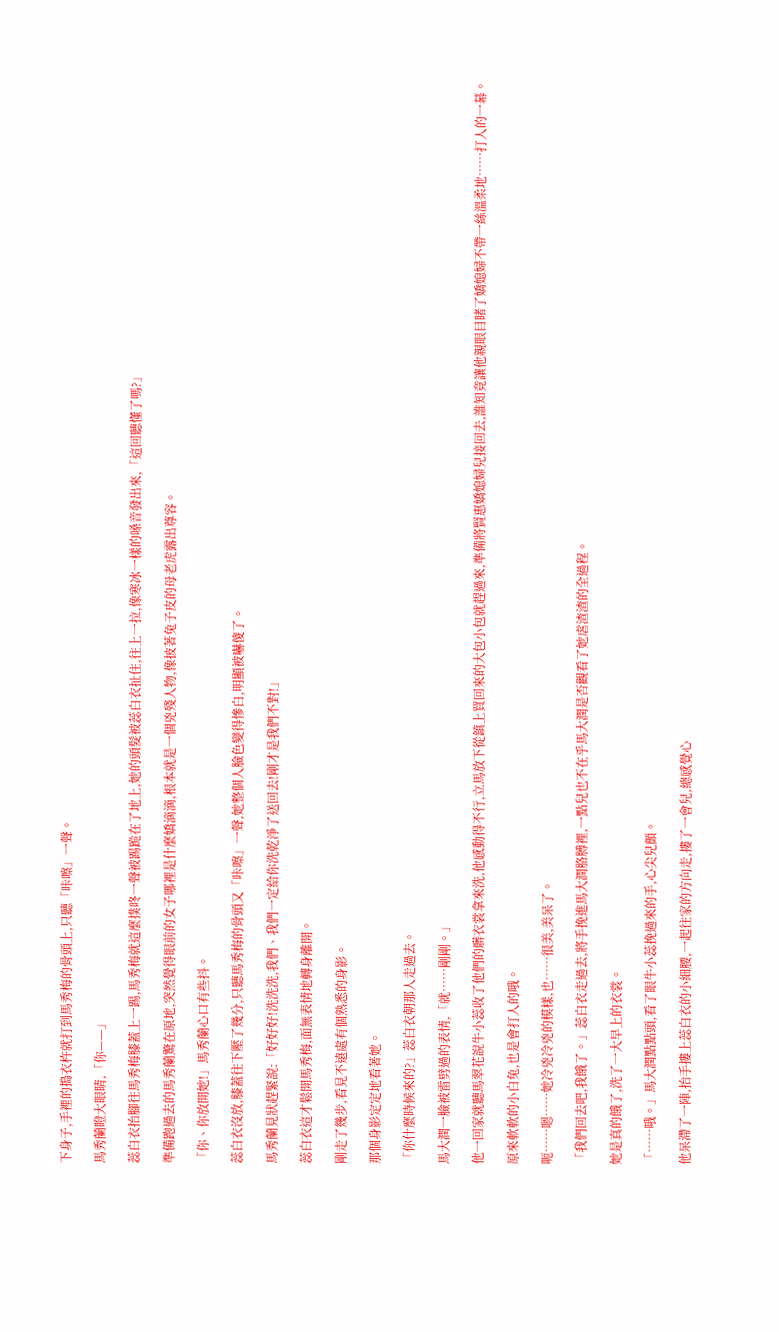下身子,手裡的搗衣杵就打到馬秀梅的骨頭上,只聽「咔嚓」一聲。

馬秀蘭瞪大眼睛,「你——」

蕊白衣抬腳往馬秀梅膝蓋上一踢,馬秀梅就這麼撲咚一聲被踢跪在了地上,她的頭髮被蕊白衣扯住,往上一拉,像寒冰一樣的嗓音發出來,「這回聽懂了嗎?」

準備跑過去的馬秀蘭驚在原地,突然覺得眼前的女子哪裡是什麼嬌滴滴,根本就是一個兇殘人物,像披著兔子皮的母老虎露出尊容。

「你、你放開她!」馬秀蘭心口有些抖。

蕊白衣沒放,膝蓋往下壓了幾分,只聽馬秀梅的骨頭又「咔嚓」一聲,她整個人臉色變得慘白,明顯被嚇傻了。

馬秀蘭見狀趕緊說:「好好好!洗洗洗,我們、我們一定給你洗乾淨了送回去!剛才是我們不對!」

蕊白衣這才鬆開馬秀梅,面無表情地轉身離開。

剛走了幾步,看見不遠處有個熟悉的身影。

那個身影定定地看著她。

「你什麼時候來的?」蕊白衣朝那人走過去。

馬大潤一臉被雷劈過的表情,「就……剛剛。」

他一回家就聽馬翠花說牛小蕊收了他們的髒衣裳拿來洗,他感動得不行,立馬放下從鎮上買回來的大包小包就趕過來,準備將賢惠嬌媳婦兒接回去,誰知竟讓他親眼目睹了嬌媳婦不帶一絲溫柔地……打人的一幕。

原來軟軟的小白兔,也是會打人的哦。

呃……嗯……她冷兇冷兇的模樣,也……很美,美呆了。

「我們回去吧,我餓了。」蕊白衣走過去,將手挽進馬大潤胳膊裡,一點兒也不在乎馬大潤是否觀看了她虐渣渣的全過程。

她是真的餓了,洗了一大早上的衣裳。

「……哦。」馬大潤點點頭,看了眼牛小蕊挽過來的手,心尖兒顫。

他呆滯了一陣,抬手摟上蕊白衣的小細腰,一起往家的方向走,摟了一會兒,總感覺心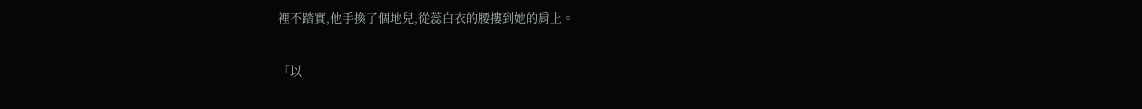裡不踏實,他手換了個地兒,從蕊白衣的腰摟到她的肩上。

「以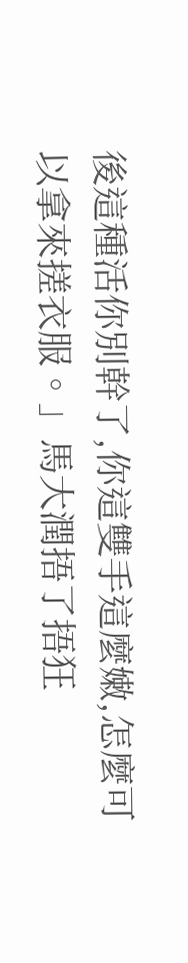後這種活你別幹了,你這雙手這麼嫩,怎麼可以拿來搓衣服。」馬大潤捂了捂狂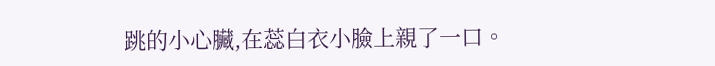跳的小心臟,在蕊白衣小臉上親了一口。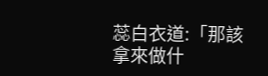蕊白衣道:「那該拿來做什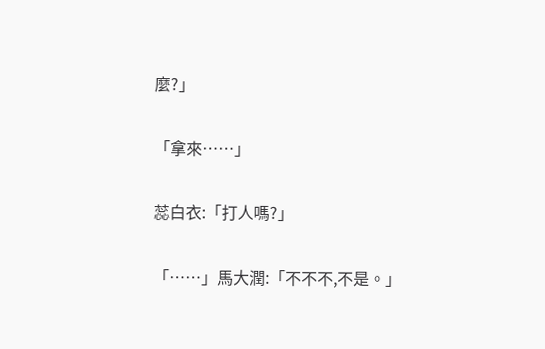麼?」

「拿來……」

蕊白衣:「打人嗎?」

「……」馬大潤:「不不不,不是。」